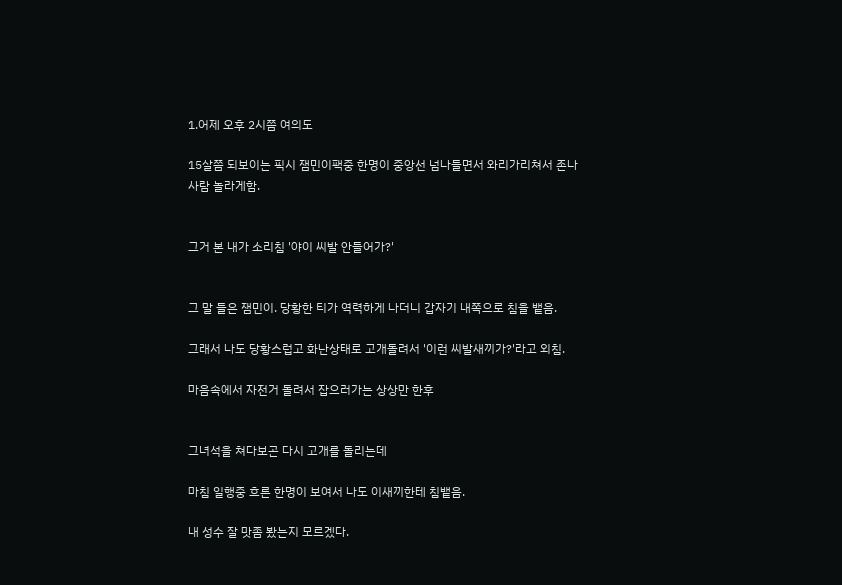1.어제 오후 2시쯤 여의도

15살쯤 되보이는 픽시 잼민이팩중 한명이 중앙선 넘나들면서 와리가리쳐서 존나 사람 놀라게함.


그거 본 내가 소리침 '야이 씨발 안들어가?'


그 말 들은 잼민이. 당황한 티가 역력하게 나더니 갑자기 내쪽으로 침을 뱉음.

그래서 나도 당황스럽고 화난상태로 고개돌려서 '이런 씨발새끼가?'라고 외침.

마음속에서 자전거 돌려서 잡으러가는 상상만 한후


그녀석을 쳐다보곤 다시 고개를 돌리는데

마침 일행중 흐른 한명이 보여서 나도 이새끼한테 침뱉음.

내 성수 잘 맛좀 봤는지 모르겠다.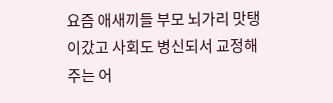요즘 애새끼들 부모 뇌가리 맛탱이갔고 사회도 병신되서 교정해주는 어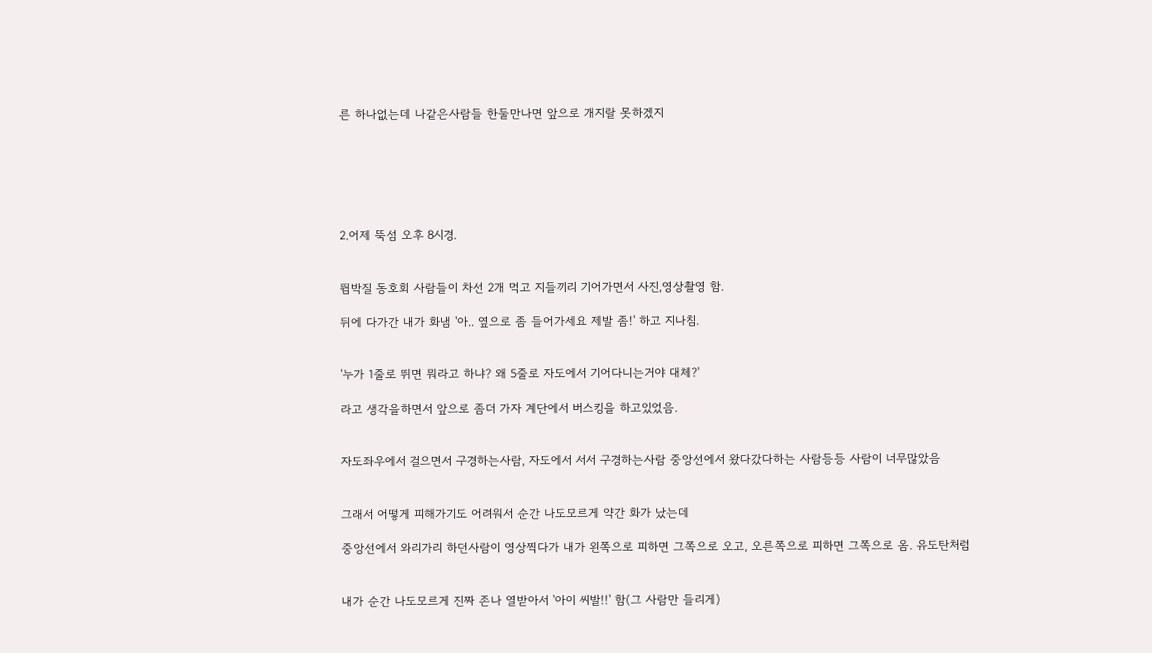른 하나없는데 나같은사람들 한둘만나면 앞으로 개지랄 못하겠지






2.어제 뚝섬 오후 8시경.


뜀박질 동호회 사람들이 차선 2개 먹고 지들끼리 기어가면서 사진,영상촬영 함.

뒤에 다가간 내가 화냄 '아.. 옆으로 좀 들어가세요 제발 좀!' 하고 지나침.


'누가 1줄로 뛰면 뭐라고 하냐? 왜 5줄로 자도에서 기어다니는거야 대체?'

라고 생각을하면서 앞으로 좀더 가자 계단에서 버스킹을 하고있었음.


자도좌우에서 걸으면서 구경하는사람, 자도에서 서서 구경하는사람 중앙선에서 왔다갔다하는 사람등등 사람이 너무많았음


그래서 어떻게 피해가기도 어려워서 순간 나도모르게 약간 화가 났는데

중앙선에서 와리가리 하던사람이 영상찍다가 내가 왼쪽으로 피하면 그쪽으로 오고, 오른쪽으로 피하면 그쪽으로 옴. 유도탄처럼


내가 순간 나도모르게 진짜 존나 열받아서 '아이 씨발!!' 함(그 사람만 들리게)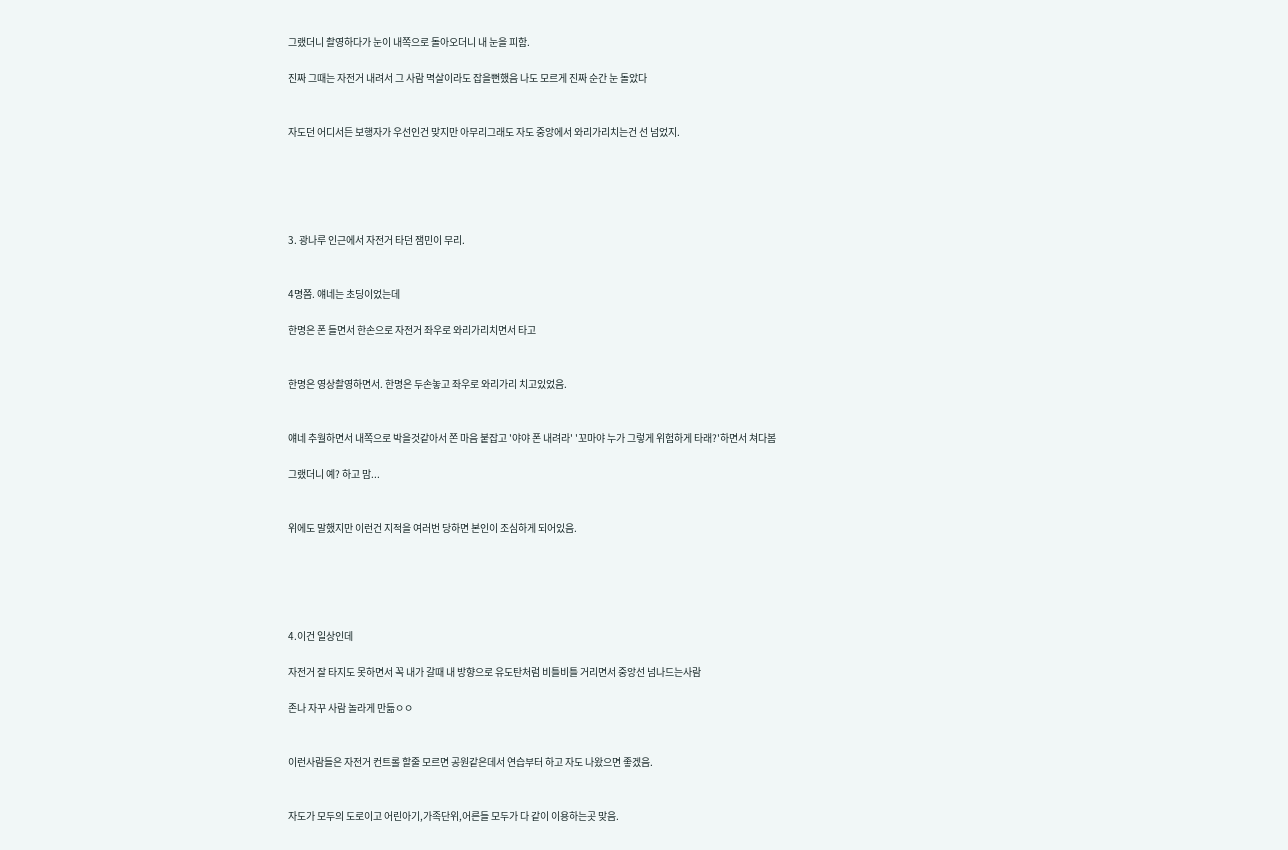그랬더니 촬영하다가 눈이 내쪽으로 돌아오더니 내 눈을 피함.

진짜 그때는 자전거 내려서 그 사람 멱살이라도 잡을뻔했음 나도 모르게 진짜 순간 눈 돌았다


자도던 어디서든 보행자가 우선인건 맞지만 아무리그래도 자도 중앙에서 와리가리치는건 선 넘었지.





3. 광나루 인근에서 자전거 타던 잼민이 무리.


4명쯤. 얘네는 초딩이었는데

한명은 폰 들면서 한손으로 자전거 좌우로 와리가리치면서 타고


한명은 영상촬영하면서. 한명은 두손놓고 좌우로 와리가리 치고있었음.


얘네 추월하면서 내쪽으로 박을것같아서 쫀 마음 붙잡고 '야야 폰 내려라' '꼬마야 누가 그렇게 위험하게 타래?'하면서 쳐다봄

그랬더니 예? 하고 맘...


위에도 말했지만 이런건 지적을 여러번 당하면 본인이 조심하게 되어있음.





4.이건 일상인데

자전거 잘 타지도 못하면서 꼭 내가 갈때 내 방향으로 유도탄처럼 비틀비틀 거리면서 중앙선 넘나드는사람

존나 자꾸 사람 놀라게 만듦ㅇㅇ


이런사람들은 자전거 컨트롤 할줄 모르면 공원같은데서 연습부터 하고 자도 나왔으면 좋겠음.


자도가 모두의 도로이고 어린아기,가족단위,어른들 모두가 다 같이 이용하는곳 맞음.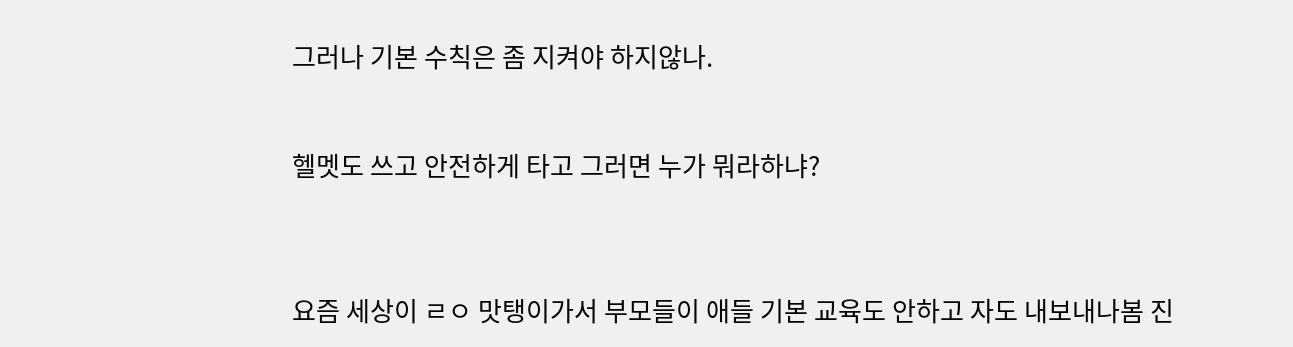그러나 기본 수칙은 좀 지켜야 하지않나.


헬멧도 쓰고 안전하게 타고 그러면 누가 뭐라하냐?



요즘 세상이 ㄹㅇ 맛탱이가서 부모들이 애들 기본 교육도 안하고 자도 내보내나봄 진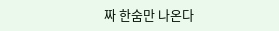짜 한숨만 나온다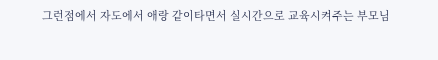그런점에서 자도에서 애랑 같이타면서 실시간으로 교육시켜주는 부모님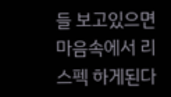들 보고있으면 마음속에서 리스펙 하게된다